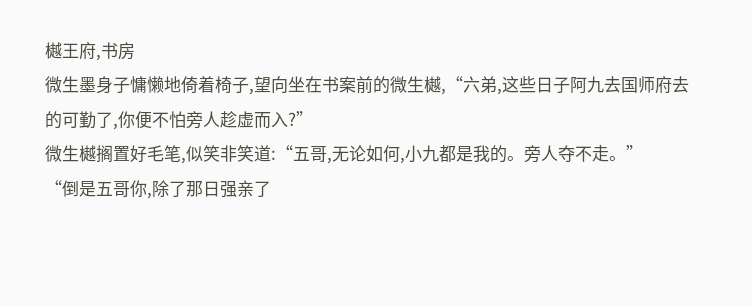樾王府,书房
微生墨身子慵懒地倚着椅子,望向坐在书案前的微生樾,“六弟,这些日子阿九去国师府去的可勤了,你便不怕旁人趁虚而入?”
微生樾搁置好毛笔,似笑非笑道:“五哥,无论如何,小九都是我的。旁人夺不走。”
“倒是五哥你,除了那日强亲了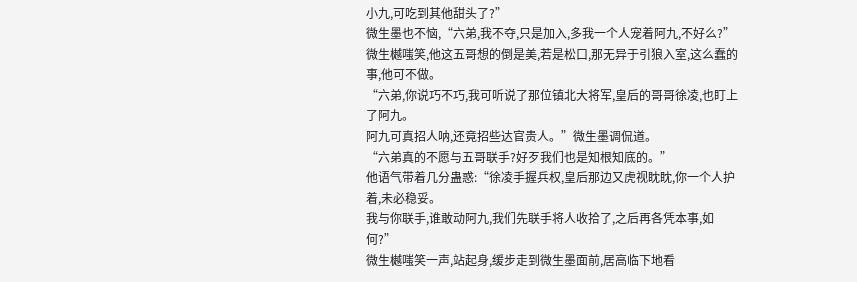小九,可吃到其他甜头了?”
微生墨也不恼,“六弟,我不夺,只是加入,多我一个人宠着阿九,不好么?”
微生樾嗤笑,他这五哥想的倒是美,若是松口,那无异于引狼入室,这么蠢的事,他可不做。
“六弟,你说巧不巧,我可听说了那位镇北大将军,皇后的哥哥徐凌,也盯上了阿九。
阿九可真招人呐,还竟招些达官贵人。”微生墨调侃道。
“六弟真的不愿与五哥联手?好歹我们也是知根知底的。”
他语气带着几分蛊惑:“徐凌手握兵权,皇后那边又虎视眈眈,你一个人护着,未必稳妥。
我与你联手,谁敢动阿九,我们先联手将人收拾了,之后再各凭本事,如何?”
微生樾嗤笑一声,站起身,缓步走到微生墨面前,居高临下地看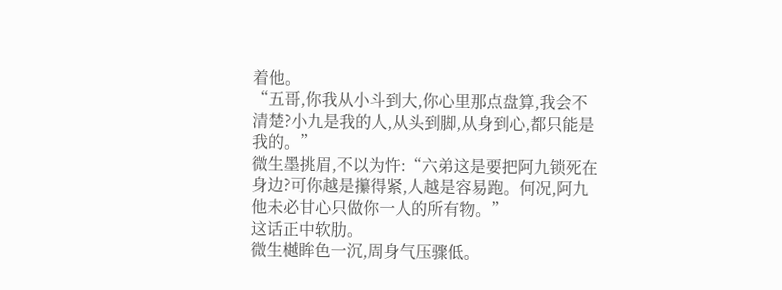着他。
“五哥,你我从小斗到大,你心里那点盘算,我会不清楚?小九是我的人,从头到脚,从身到心,都只能是我的。”
微生墨挑眉,不以为忤:“六弟这是要把阿九锁死在身边?可你越是攥得紧,人越是容易跑。何况,阿九他未必甘心只做你一人的所有物。”
这话正中软肋。
微生樾眸色一沉,周身气压骤低。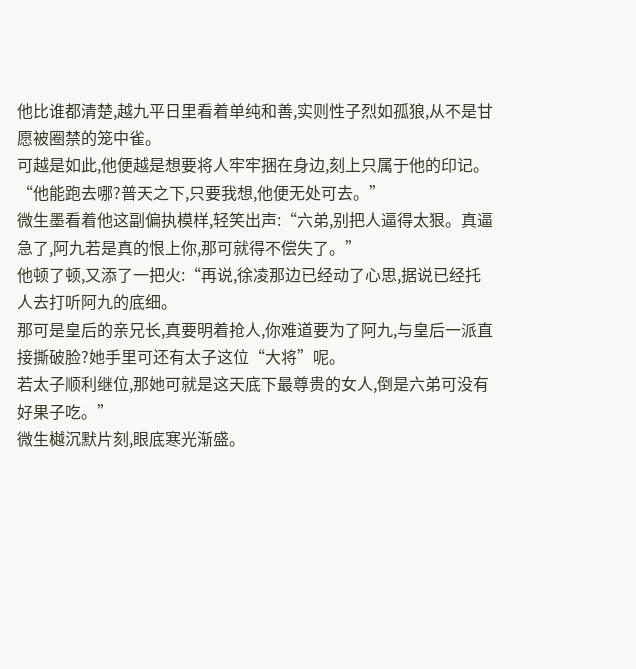他比谁都清楚,越九平日里看着单纯和善,实则性子烈如孤狼,从不是甘愿被圈禁的笼中雀。
可越是如此,他便越是想要将人牢牢捆在身边,刻上只属于他的印记。
“他能跑去哪?普天之下,只要我想,他便无处可去。”
微生墨看着他这副偏执模样,轻笑出声:“六弟,别把人逼得太狠。真逼急了,阿九若是真的恨上你,那可就得不偿失了。”
他顿了顿,又添了一把火:“再说,徐凌那边已经动了心思,据说已经托人去打听阿九的底细。
那可是皇后的亲兄长,真要明着抢人,你难道要为了阿九,与皇后一派直接撕破脸?她手里可还有太子这位“大将”呢。
若太子顺利继位,那她可就是这天底下最尊贵的女人,倒是六弟可没有好果子吃。”
微生樾沉默片刻,眼底寒光渐盛。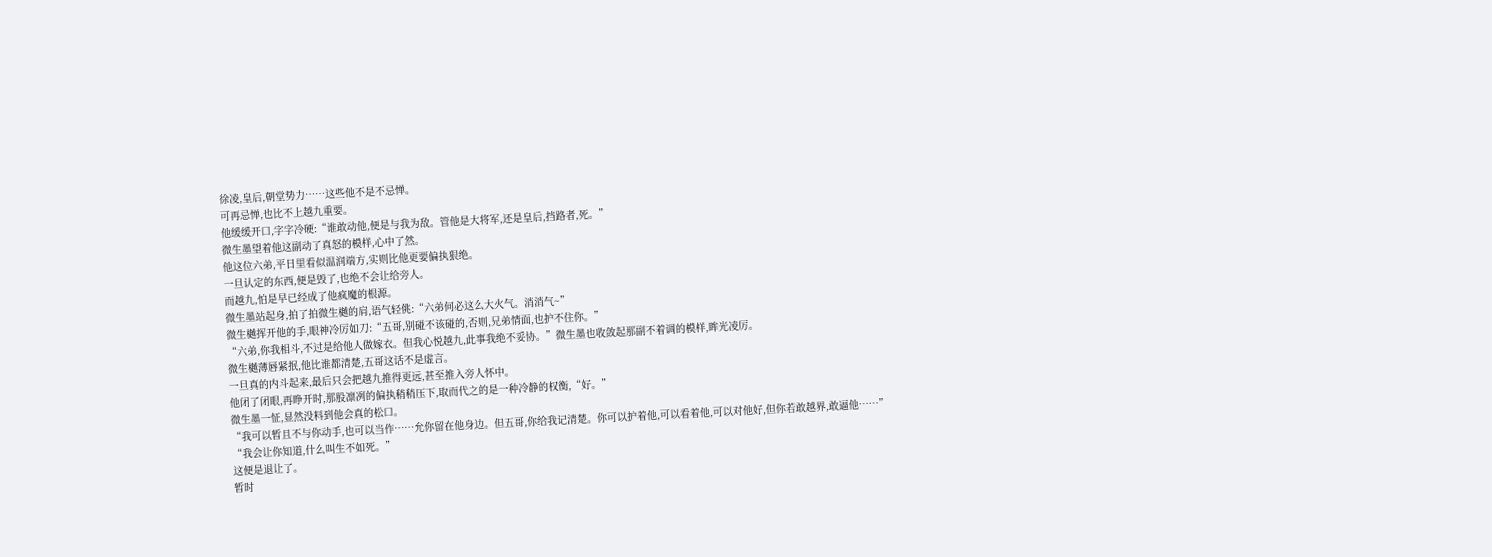徐凌,皇后,朝堂势力……这些他不是不忌惮。
可再忌惮,也比不上越九重要。
他缓缓开口,字字冷硬:“谁敢动他,便是与我为敌。管他是大将军,还是皇后,挡路者,死。”
微生墨望着他这副动了真怒的模样,心中了然。
他这位六弟,平日里看似温润端方,实则比他更要偏执狠绝。
一旦认定的东西,便是毁了,也绝不会让给旁人。
而越九,怕是早已经成了他疯魔的根源。
微生墨站起身,拍了拍微生樾的肩,语气轻佻:“六弟何必这么大火气。消消气~”
微生樾挥开他的手,眼神冷厉如刀:“五哥,别碰不该碰的,否则,兄弟情面,也护不住你。”
“六弟,你我相斗,不过是给他人做嫁衣。但我心悦越九,此事我绝不妥协。”微生墨也收敛起那副不着调的模样,眸光凌厉。
微生樾薄唇紧抿,他比谁都清楚,五哥这话不是虚言。
一旦真的内斗起来,最后只会把越九推得更远,甚至推入旁人怀中。
他闭了闭眼,再睁开时,那股凛冽的偏执稍稍压下,取而代之的是一种冷静的权衡,“好。”
微生墨一怔,显然没料到他会真的松口。
“我可以暂且不与你动手,也可以当作……允你留在他身边。但五哥,你给我记清楚。你可以护着他,可以看着他,可以对他好,但你若敢越界,敢逼他……”
“我会让你知道,什么叫生不如死。”
这便是退让了。
暂时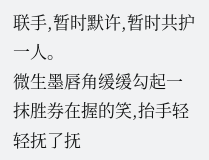联手,暂时默许,暂时共护一人。
微生墨唇角缓缓勾起一抹胜券在握的笑,抬手轻轻抚了抚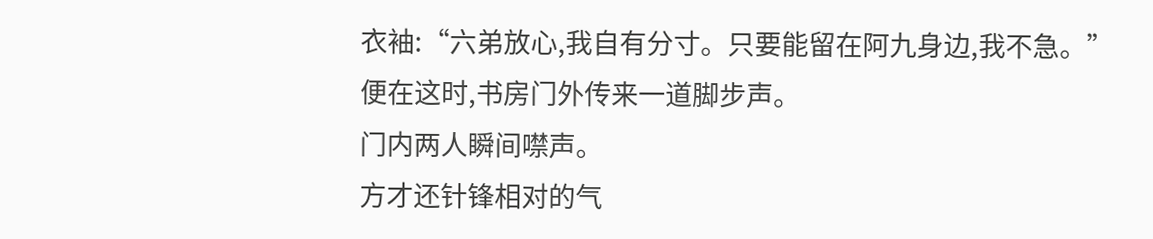衣袖:“六弟放心,我自有分寸。只要能留在阿九身边,我不急。”
便在这时,书房门外传来一道脚步声。
门内两人瞬间噤声。
方才还针锋相对的气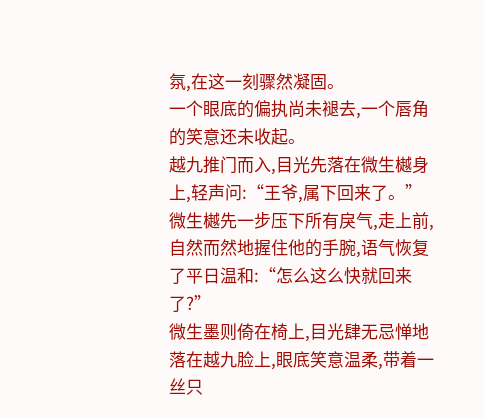氛,在这一刻骤然凝固。
一个眼底的偏执尚未褪去,一个唇角的笑意还未收起。
越九推门而入,目光先落在微生樾身上,轻声问:“王爷,属下回来了。”
微生樾先一步压下所有戾气,走上前,自然而然地握住他的手腕,语气恢复了平日温和:“怎么这么快就回来了?”
微生墨则倚在椅上,目光肆无忌惮地落在越九脸上,眼底笑意温柔,带着一丝只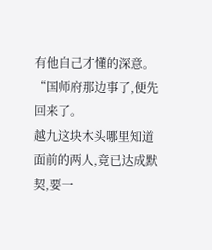有他自己才懂的深意。
“国师府那边事了,便先回来了。
越九这块木头哪里知道面前的两人,竟已达成默契,要一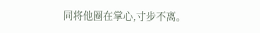同将他圈在掌心,寸步不离。